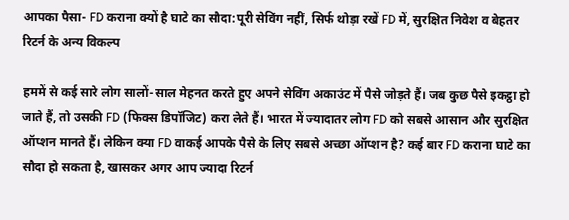आपका पैसा- FD कराना क्यों है घाटे का सौदा:पूरी सेविंग नहीं, सिर्फ थोड़ा रखें FD में, सुरक्षित निवेश व बेहतर रिटर्न के अन्य विकल्प

हममें से कई सारे लोग सालों-साल मेहनत करते हुए अपने सेविंग अकाउंट में पैसे जोड़ते हैं। जब कुछ पैसे इकट्ठा हो जाते हैं, तो उसकी FD (फिक्स डिपॉजिट) करा लेते हैं। भारत में ज्यादातर लोग FD को सबसे आसान और सुरक्षित ऑप्शन मानते हैं। लेकिन क्या FD वाकई आपके पैसे के लिए सबसे अच्छा ऑप्शन है? कई बार FD कराना घाटे का सौदा हो सकता है, खासकर अगर आप ज्यादा रिटर्न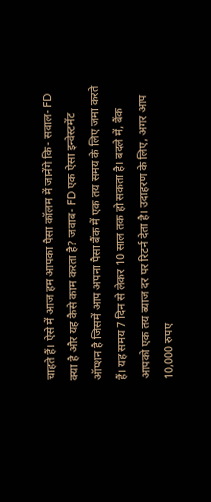चाहते हैं। ऐसे में आज हम आपका पैसा कॉलम में जानेंगे कि- सवाल- FD क्या है और यह कैसे काम करता है? जवाब- FD एक ऐसा इन्वेस्टमेंट ऑप्शन है जिसमें आप अपना पैसा बैंक में एक तय समय के लिए जमा करते हैं। यह समय 7 दिन से लेकर 10 साल तक हो सकता है। बदले में, बैंक आपको एक तय ब्याज दर पर रिटर्न देता है। उदाहरण के लिए, अगर आप 10,000 रुपए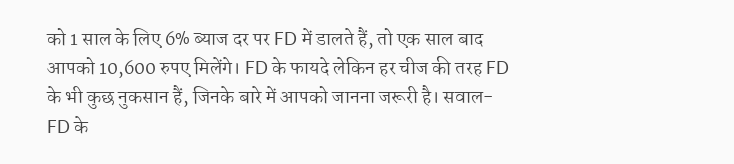को 1 साल के लिए 6% ब्याज दर पर FD में डालते हैं, तो एक साल बाद आपको 10,600 रुपए मिलेंगे। FD के फायदे लेकिन हर चीज की तरह FD के भी कुछ नुकसान हैं, जिनके बारे में आपको जानना जरूरी है। सवाल- FD के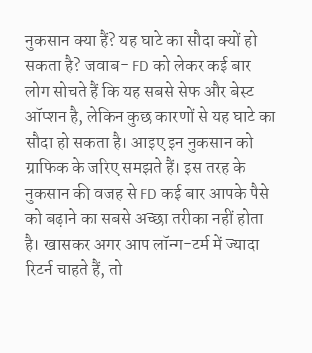नुकसान क्या हैं? यह घाटे का सौदा क्यों हो सकता है? जवाब- FD को लेकर कई बार लोग सोचते हैं कि यह सबसे सेफ और बेस्ट ऑप्शन है, लेकिन कुछ कारणों से यह घाटे का सौदा हो सकता है। आइए इन नुकसान को ग्राफिक के जरिए समझते हैं। इस तरह के नुकसान की वजह से FD कई बार आपके पैसे को बढ़ाने का सबसे अच्छा तरीका नहीं होता है। खासकर अगर आप लॉन्ग-टर्म में ज्यादा रिटर्न चाहते हैं, तो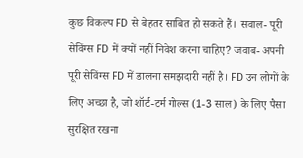कुछ विकल्प FD से बेहतर साबित हो सकते हैं। सवाल- पूरी सेविंग्स FD में क्यों नहीं निवेश करना चाहिए? जवाब- अपनी पूरी सेविंग्स FD में डालना समझदारी नहीं है। FD उन लोगों के लिए अच्छा है, जो शॉर्ट-टर्म गोल्स (1-3 साल) के लिए पैसा सुरक्षित रखना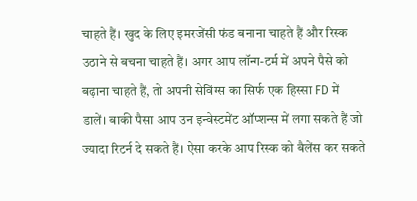चाहते हैं। खुद के लिए इमरजेंसी फंड बनाना चाहते हैं और रिस्क उठाने से बचना चाहते हैं। अगर आप लॉन्ग-टर्म में अपने पैसे को बढ़ाना चाहते हैं, तो अपनी सेविंग्स का सिर्फ एक हिस्सा FD में डालें। बाकी पैसा आप उन इन्वेस्टमेंट ऑप्शन्स में लगा सकते हैं जो ज्यादा रिटर्न दे सकते हैं। ऐसा करके आप रिस्क को बैलेंस कर सकते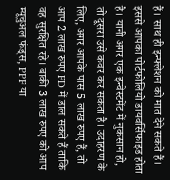हैं। साथ ही इन्फ्लेशन को मात देने सकते हैं। इससे आपका पोर्टफोलियो डायवर्सिफाइड होता है। यानी अगर एक इन्वेस्टमेंट में नुकसान हो, तो दूसरा उसे कवर कर सकता है। उदाहरण के लिए, अगर आपके पास 5 लाख रुपए हैं, तो आप 2 लाख रुपए FD में डाल सकते हैं ताकि वह सुरक्षित रहे। बाकी 3 लाख रुपए को आप म्यूचुअल फंड्स, PPF या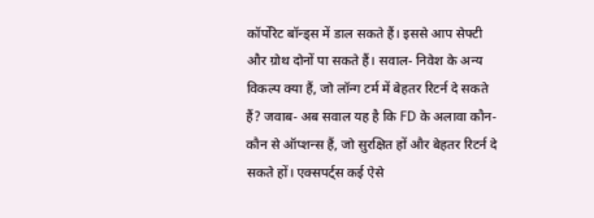कॉर्पोरेट बॉन्ड्स में डाल सकते हैं। इससे आप सेफ्टी और ग्रोथ दोनों पा सकते हैं। सवाल- निवेश के अन्य विकल्प क्या हैं, जो लॉन्ग टर्म में बेहतर रिटर्न दे सकते हैं? जवाब- अब सवाल यह है कि FD के अलावा कौन-कौन से ऑप्शन्स हैं, जो सुरक्षित हों और बेहतर रिटर्न दे सकते हों। एक्सपर्ट्स कई ऐसे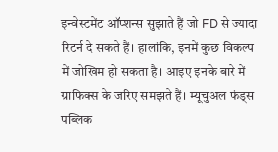इन्वेस्टमेंट ऑप्शन्स सुझाते हैं जो FD से ज्यादा रिटर्न दे सकते हैं। हालांकि, इनमें कुछ विकल्प में जोखिम हो सकता है। आइए इनके बारे में ग्राफिक्स के जरिए समझते हैं। म्यूचुअल फंड्स पब्लिक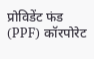प्रोविडेंट फंड (PPF) कॉरपोरेट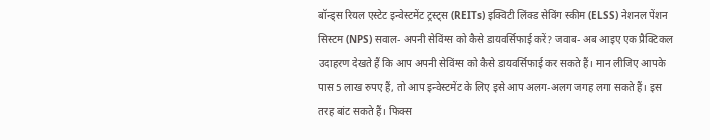बॉन्ड्स रियल एस्टेट इन्वेस्टमेंट ट्रस्ट्स (REITs) इक्विटी लिंक्ड सेविंग स्कीम (ELSS) नेशनल पेंशन सिस्टम (NPS) सवाल- अपनी सेविंग्स को कैसे डायवर्सिफाई करें? जवाब- अब आइए एक प्रैक्टिकल उदाहरण देखते हैं कि आप अपनी सेविंग्स को कैसे डायवर्सिफाई कर सकते हैं। मान लीजिए आपके पास 5 लाख रुपए हैं, तो आप इन्वेस्टमेंट के लिए इसे आप अलग-अलग जगह लगा सकते हैं। इस तरह बांट सकते हैं। फिक्स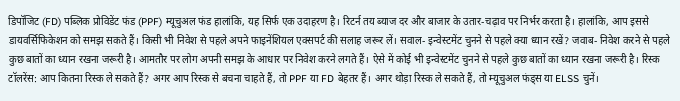डिपॉजिट (FD) पब्लिक प्रोविडेंट फंड (PPF) म्यूचुअल फंड हालांकि, यह सिर्फ एक उदाहरण है। रिटर्न तय ब्याज दर और बाजार के उतार-चढ़ाव पर निर्भर करता है। हालांकि, आप इससे डायवर्सिफिकेशन को समझ सकते हैं। किसी भी निवेश से पहले अपने फाइनेंशियल एक्सपर्ट की सलाह जरूर लें। सवाल- इन्वेस्टमेंट चुनने से पहले क्या ध्यान रखें? जवाब- निवेश करने से पहले कुछ बातों का ध्यान रखना जरूरी है। आमतौर पर लोग अपनी समझ के आधार पर निवेश करने लगते हैं। ऐसे में कोई भी इन्वेस्टमेंट चुनने से पहले कुछ बातों का ध्यान रखना जरूरी है। रिस्क टॉलरेंस: आप कितना रिस्क ले सकते हैं? अगर आप रिस्क से बचना चाहते हैं, तो PPF या FD बेहतर हैं। अगर थोड़ा रिस्क ले सकते हैं, तो म्यूचुअल फंड्स या ELSS चुनें।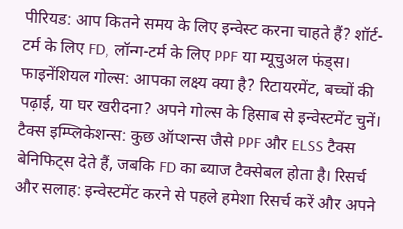पीरियड: आप कितने समय के लिए इन्वेस्ट करना चाहते हैं? शॉर्ट-टर्म के लिए FD, लॉन्ग-टर्म के लिए PPF या म्यूचुअल फंड्स। फाइनेंशियल गोल्स: आपका लक्ष्य क्या है? रिटायरमेंट, बच्चों की पढ़ाई, या घर खरीदना? अपने गोल्स के हिसाब से इन्वेस्टमेंट चुनें। टैक्स इम्प्लिकेशन्स: कुछ ऑप्शन्स जैसे PPF और ELSS टैक्स बेनिफिट्स देते हैं, जबकि FD का ब्याज टैक्सेबल होता है। रिसर्च और सलाह: इन्वेस्टमेंट करने से पहले हमेशा रिसर्च करें और अपने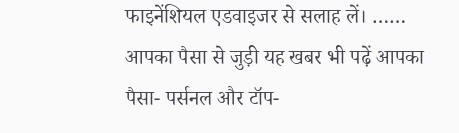फाइनेंशियल एडवाइजर से सलाह लें। …… आपका पैसा से जुड़ी यह खबर भी पढ़ें आपका पैसा- पर्सनल और टॉप-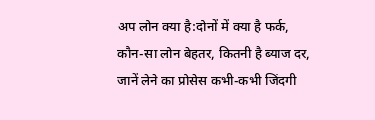अप लोन क्या है:दोनों में क्या है फर्क, कौन-सा लोन बेहतर, कितनी है ब्याज दर, जानें लेने का प्रोसेस कभी-कभी जिंदगी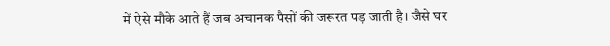में ऐसे मौके आते हैं जब अचानक पैसों की जरूरत पड़ जाती है। जैसे घर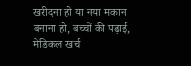खरीदना हो या नया मकान बनाना हो, बच्चों की पढ़ाई, मेडिकल खर्च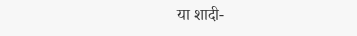या शादी-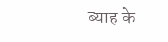ब्याह के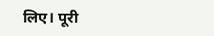लिए। पूरी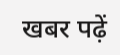खबर पढ़ें